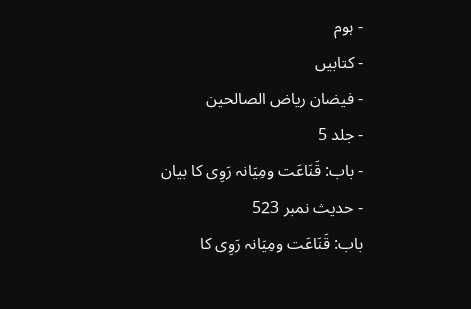- ہوم
- کتابیں
- فیضان ریاض الصالحین
- جلد 5
- باب: قَنَاعَت ومِیَانہ رَوِی کا بیان
- حدیث نمبر 523
باب: قَنَاعَت ومِیَانہ رَوِی کا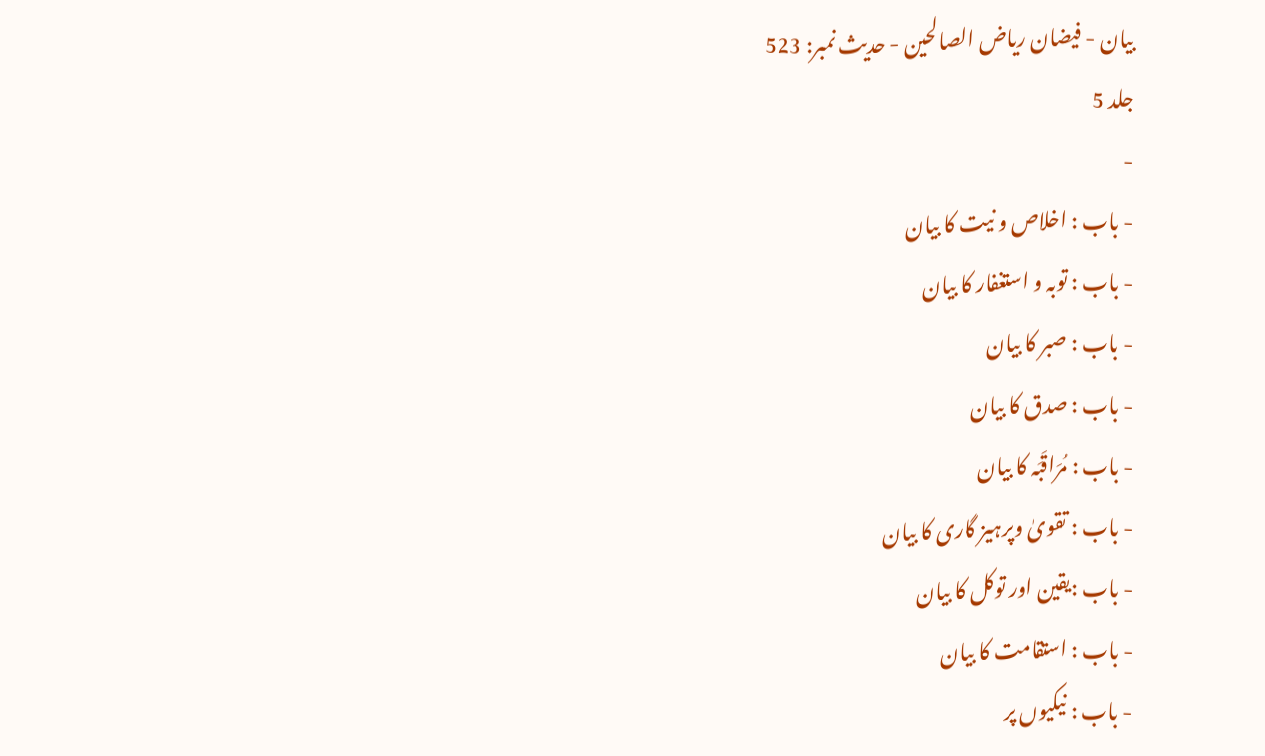بیان - فیضان ریاض الصالحین - حدیث نمبر: 523
جلد 5
-
- باب : اخلاص و نیت کا بیان
- باب : توبہ و استغفار کا بیان
- باب : صبر کا بیان
- باب : صدق کا بیان
- باب : مُرَاقَبَہ کا بیان
- باب : تقویٰ وپرہیز گاری کا بیان
- باب :یقین اور توکل کا بیان
- باب : استقامت کا بیان
- باب : نیکیوں پر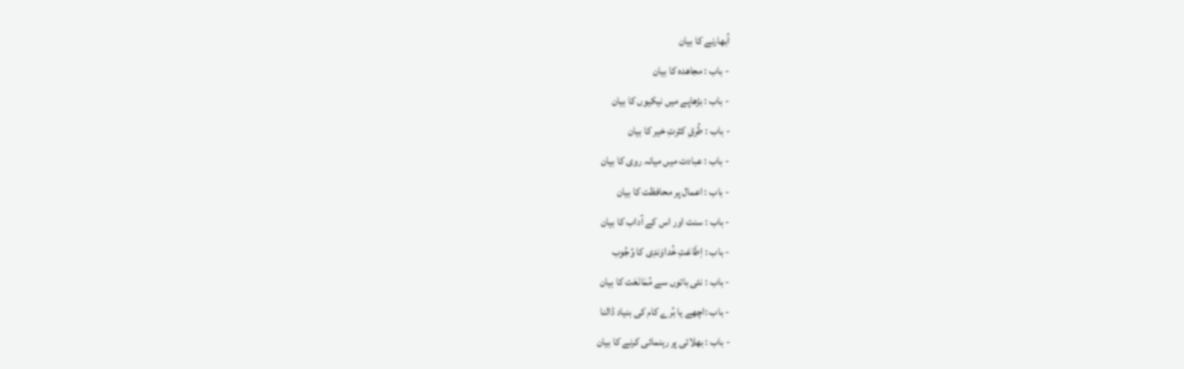اُبھارنے کا بیان
- باب : مجاھدہ کا بیان
- باب : بڑھاپے میں نیکیوں کا بیان
- باب : طُرقِ کثرتِ خیر کا بیان
- باب : عبادت میں میانہ روی کا بیان
- باب : اعمال پر محافظت کا بیان
- باب : سنت اور اس کے آداب کا بیان
- باب : اِطَاعَتِ خُداوَندِی کا وُجُوب
- باب : نئی باتوں سے مُمَانَعَت کا بیان
- باب :اچھے یا بُرے کام کی بنیاد ڈالنا
- باب : بھلائی پر رہنمائی کرنے کا بیان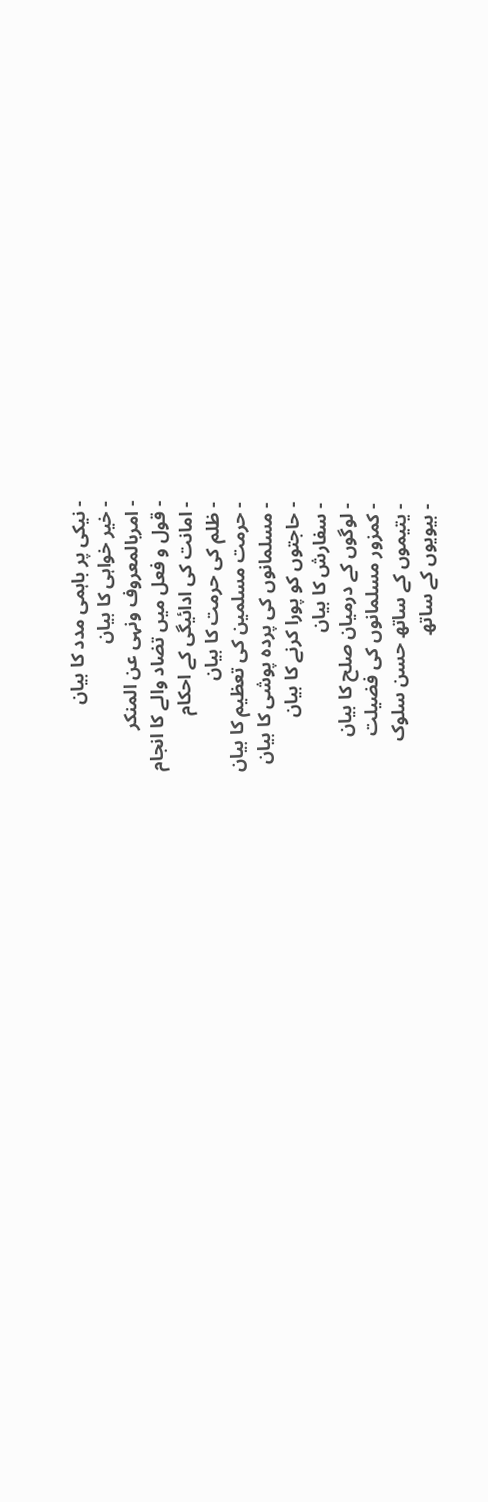- نیکی پر باہمی مدد کا بیان
- خیر خواہی کا بیان
- امربالمعروف ونہی عن المنکر
- قول و فعل میں تضاد والے کا انجام
- امانت کی ادائیگی کے احکام
- ظلم کی حرمت کا بیان
- حرمت مسلمین کی تعظیم کا بیان
- مسلمانوں کی پردہ پوشی کا بیان
- حاجتوں کو پورا کرنے کا بیان
- سفارش کا بیان
- لوگوں کے درمیان صلح کا بیان
- کمزور مسلمانوں کی فضیلت
- یتیموں کے ساتھ حسن سلوک
- بیویوں کے ساتھ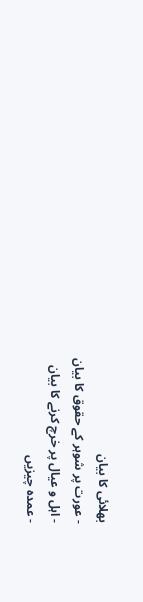بھلائی کا بیان
- عورت پر شوہر کے حقوق کا بیان
- اہل و عیال پر خرچ کرنے کا بیان
- عمدہ چیزیں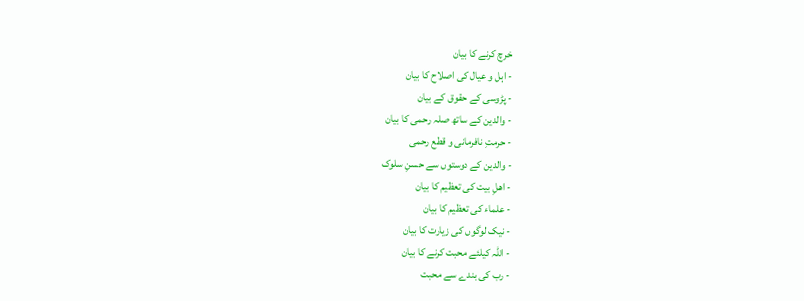خرچ کرنے کا بیان
- اہل و عیال کی اصلاح کا بیان
- پڑوسی کے حقوق کے بیان
- والدین کے ساتھ صلہ رحمی کا بیان
- حرمتِ نافرمانی و قطع رحمی
- والدین کے دوستوں سے حسنِ سلوک
- اھلِ بیت کی تعظیم کا بیان
- علماء کی تعظیم کا بیان
- نیک لوگوں کی زیارت کا بیان
- اللہ کیلئے محبت کرنے کا بیان
- رب کی بندے سے محبت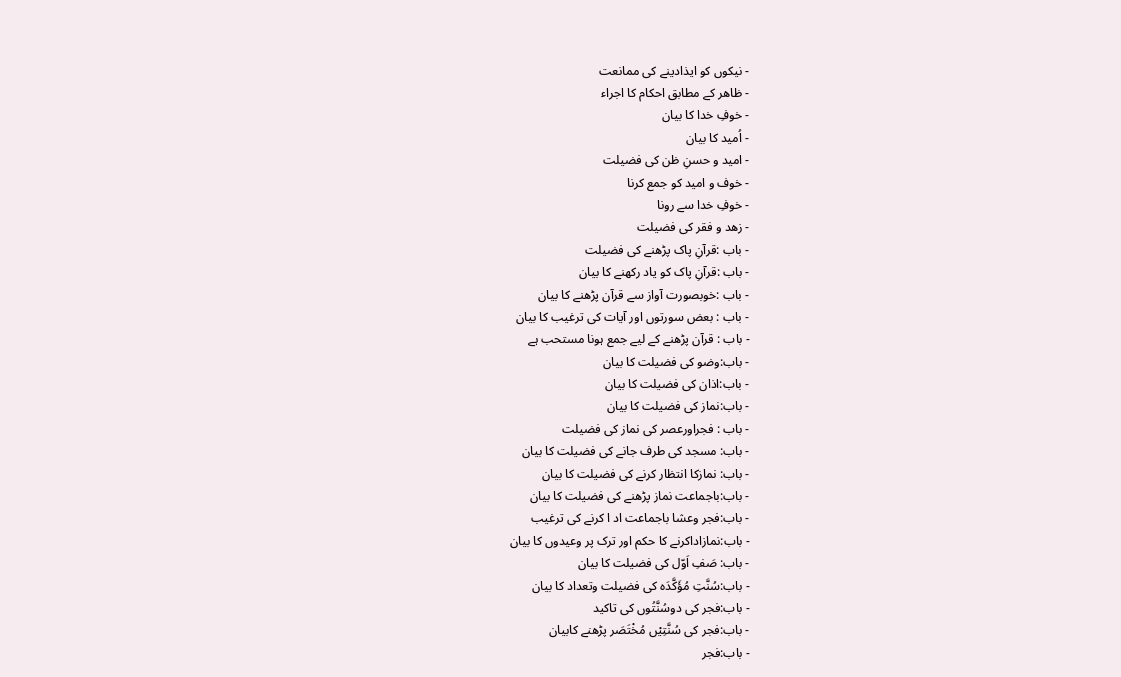- نیکوں کو ایذادینے کی ممانعت
- ظاھر کے مطابق احکام کا اجراء
- خوفِ خدا کا بیان
- اُمید کا بیان
- امید و حسنِ ظن کی فضیلت
- خوف و امید کو جمع کرنا
- خوفِ خدا سے رونا
- زھد و فقر کی فضیلت
- باب :قرآنِ پاک پڑھنے کی فضیلت
- باب :قرآنِ پاک کو یاد رکھنے کا بیان
- باب :خوبصورت آواز سے قرآن پڑھنے کا بیان
- باب : بعض سورتوں اور آیات کی ترغیب کا بیان
- باب : قرآن پڑھنے کے لیے جمع ہونا مستحب ہے
- باب:وضو کی فضیلت کا بیان
- باب:اذان کی فضیلت کا بیان
- باب:نماز کی فضیلت کا بیان
- باب : فجراورعصر کی نماز کی فضیلت
- باب: مسجد کی طرف جانے کی فضیلت کا بیان
- باب: نمازکا انتظار کرنے کی فضیلت کا بیان
- باب:باجماعت نماز پڑھنے کی فضیلت کا بیان
- باب:فجر وعشا باجماعت اد ا کرنے کی ترغیب
- باب:نمازاداکرنے کا حکم اور ترک پر وعیدوں کا بیان
- باب: صَفِ اَوّل کی فضیلت کا بیان
- باب:سُنَّتِ مُؤَکَّدَہ کی فضیلت وتعداد کا بیان
- باب:فجر کی دوسُنَّتُوں کی تاکید
- باب:فجر کی سُنَّتِیْں مُخْتَصَر پڑھنے کابیان
- باب:فجر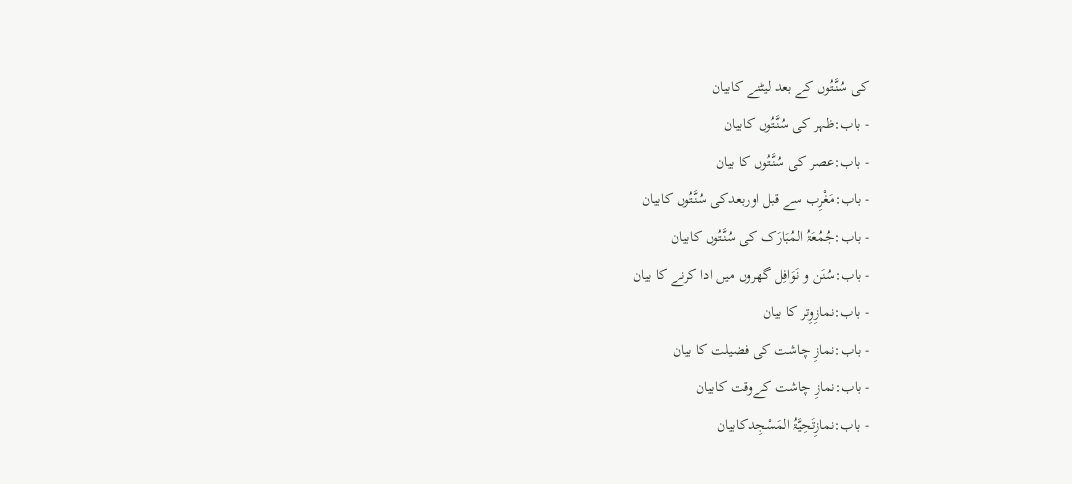کی سُنَّتُوں کے بعد لیٹنے کابیان
- باب:ظہر کی سُنَّتُوں کابیان
- باب:عصر کی سُنَّتُوں کا بیان
- باب:مَغْرِب سے قبل اوربعدکی سُنَّتُوں کابیان
- باب:جُمُعَۃُ المُبَارَک کی سُنَّتُوں کابیان
- باب:سُنَن و نَوَافِل گھروں میں ادا کرنے کا بیان
- باب:نمازِوِتر كا بیان
- باب:نمازِ چاشت کی فضیلت کا بیان
- باب:نمازِ چاشت کےوقت کابیان
- باب:نمازِتَحِیَّۃُ المَسْجِدکابیان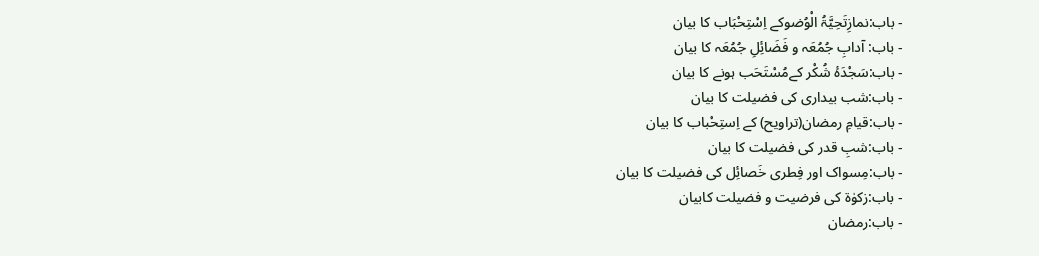- باب:نمازِتَحِیَّۃُ الْوُضوکے اِسْتِحْبَاب کا بیان
- باب: آدابِ جُمُعَہ و فَضَائِلِ جُمُعَہ کا بیان
- باب:سَجْدَۂ شُکْر کےمُسْتَحَب ہونے کا بیان
- باب:شب بیداری کی فضیلت کا بیان
- باب:قیامِ رمضان(تراویح) کے اِستِحْباب کا بیان
- باب:شبِ قدر کی فضیلت کا بیان
- باب:مِسواک اور فِطری خَصائِل کی فضیلت کا بیان
- باب:زکوٰۃ کی فرضیت و فضیلت کابیان
- باب:رمضان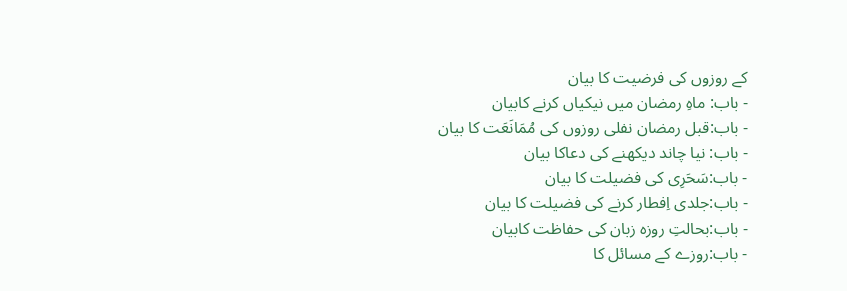کے روزوں کی فرضیت کا بیان
- باب: ماہِ رمضان میں نیکیاں کرنے کابیان
- باب:قبل رمضان نفلی روزوں کی مُمَانَعَت کا بیان
- باب: نیا چاند دیکھنے کی دعاکا بیان
- باب:سَحَرِی کی فضیلت کا بیان
- باب:جلدی اِفطار کرنے کی فضیلت کا بیان
- باب:بحالتِ روزہ زبان کی حفاظت کابیان
- باب:روزے کے مسائل کا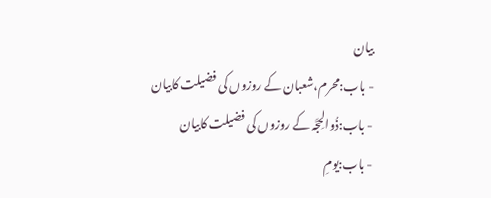بیان
- باب:محرم،شعبان کے روزوں کی فضیلت کابیان
- باب:ذُوالحِجَّہ کے روزوں کی فضیلت کابیان
- باب:یومِ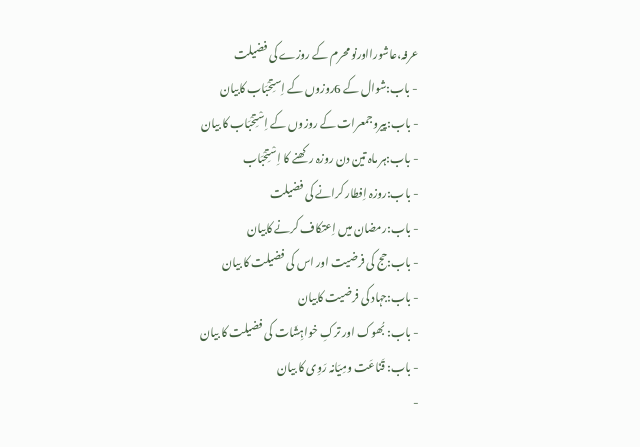عرفہ،عاشورااورنو محرم کے روزے کی فضیلت
- باب:شوال کے 6روزوں کے اِستِحْبَاب کابیان
- باب:پیروجمعرات کے روزوں کے اِسْتِحْبَاب کا بیان
- باب:ہر ماہ تین دن روزہ رکھنے کا اِسْتِحْبَاب
- باب:روزہ اِفطار کرانے کی فضیلت
- باب:رمضان میں اِعتکاف کرنے کابیان
- باب:حج کی فرضیت اور اس کی فضیلت کا بیان
- باب:جہاد کی فرضیت کابیان
- باب: بُھوک اور ترکِ خواہِشَات کی فضیلت کا بیان
- باب: قَنَاعَت ومِیَانہ رَوِی کا بیان
-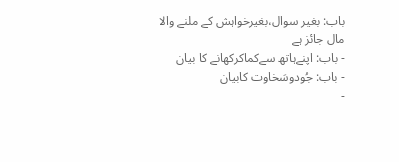باب: بغیر سوال،بغیرخواہش کے ملنے والا مال جائز ہے
- باب: اپنےہاتھ سےکماکرکھانے کا بیان
- باب: جُودوسَخاوت کابیان
-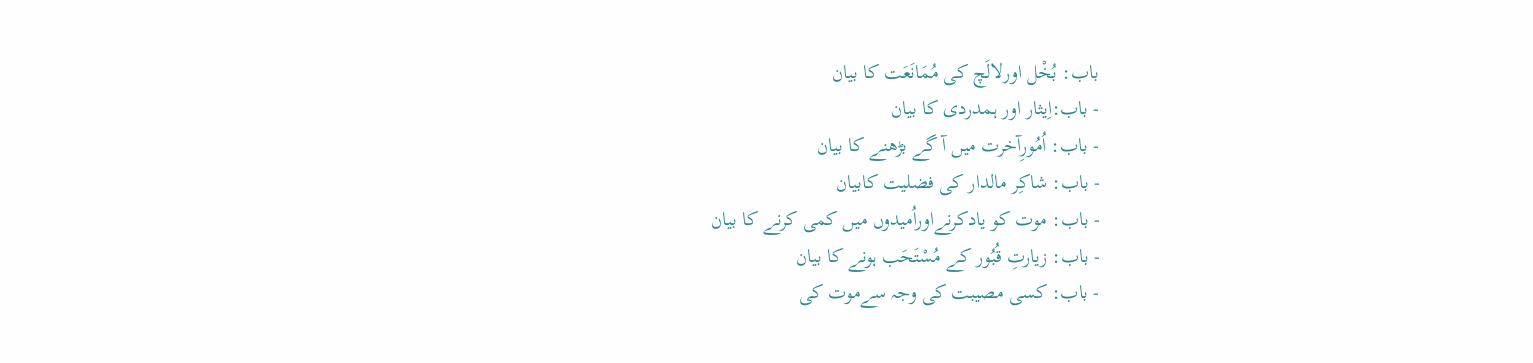باب: بُخْل اورلالَچ کی مُمَانَعَت کا بیان
- باب:اِیثار اور ہمدردی کا بیان
- باب: اُمُورِآخرت میں آ گے بڑھنے کا بیان
- باب: شاکِر مالدار کی فضلیت کابیان
- باب: موت کو یادکرنےاوراُمیدوں میں کمی کرنے کا بیان
- باب: زیارتِ قُبُور کے مُسْتَحَب ہونے کا بیان
- باب: کسی مصیبت کی وجہ سےموت کی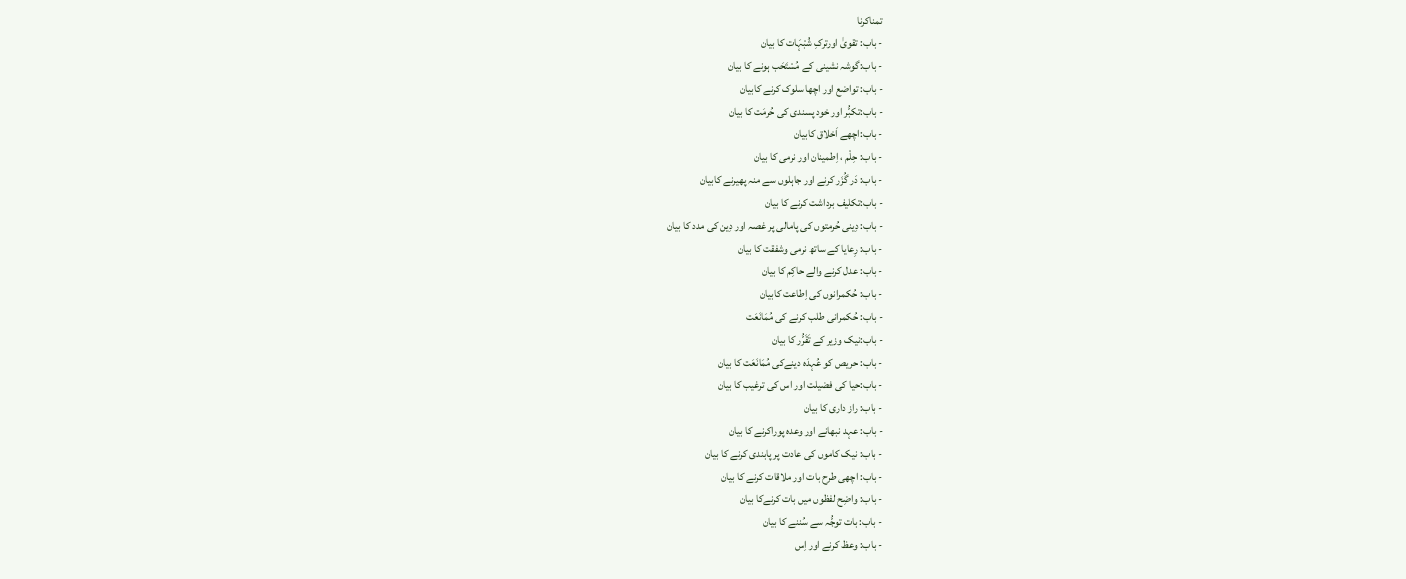تمناکرنا
- باب: تقویٰ اورترکِ شُبْہَات کا بیان
- باب:گوشہ نشینی کے مُسْتَحَب ہونے کا بیان
- باب: تواضع اور اچھا سلوک کرنے کابیان
- باب:تکبُّر اور خود پسندی کی حُرمَت کا بیان
- باب:اچھے اَخلاق کابیان
- باب: حِلْم ، اِطمینان اور نرمی کا بیان
- باب: دَر گُزَر کرنے اور جاہلوں سے منہ پھیرنے کابیان
- باب:تکلیف برداشت کرنے کا بیان
- باب: دِینی حُرمتوں کی پامالی پر غصہ اور دِین کی مدد کا بیان
- باب: رِعایا کے ساتھ نرمی وشفقت کا بیان
- باب: عدل کرنے والے حاکِم کا بیان
- باب: حُکمرانوں کی اِطاعت کابیان
- باب: حُکمرانی طلب کرنے کی مُمَانَعَت
- باب:نیک وزیر کے تَقَرُّر کا بیان
- باب: حریص کو عُہدَہ دینےکی مُمَانَعَت کا بیان
- باب:حیا کی فضیلت اور اس کی ترغیب کا بیان
- باب: راز داری کا بیان
- باب: عہد نبھانے اور وعدہ پوراکرنے کا بیان
- باب: نیک کاموں کی عادت پر پابندی کرنے کا بیان
- باب: اچھی طرح بات اور ملاقات کرنے کا بیان
- باب: واضِح لفظوں میں بات کرنےکا بیان
- باب: بات توجُّہ سے سُننے کا بیان
- باب: وعظ کرنے اور اِس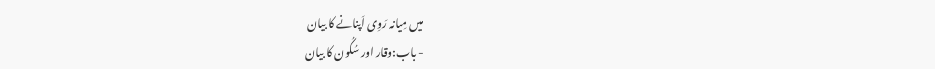میں مِیانہ رَوِی اَپنانے کا بیان
- باب:وقار اور سُکُون کا بیان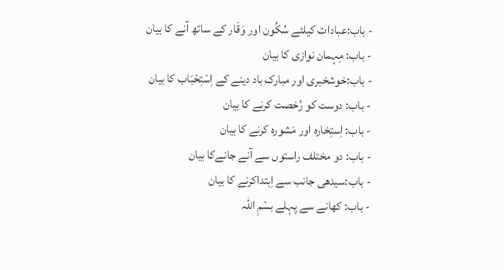- باب:عبادات کیلئے سُکُون اور وَقَار کے ساتھ آنے کا بیان
- باب: مِہمان نوازی کا بیان
- باب:خوشخبری اور مبارک باد دینے کے اِسْتِحْبَاب کا بیان
- باب: دوست کو رُخصت کرنے کا بیان
- باب: اِستِخاره اور مَشورہ کرنے کا بیان
- باب: دو مختلف راستوں سے آنے جانےکا بیان
- باب:سیدھی جانب سے اِبتداکرنے کا بیان
- باب: کھانے سے پہلے بسْمِ اللہ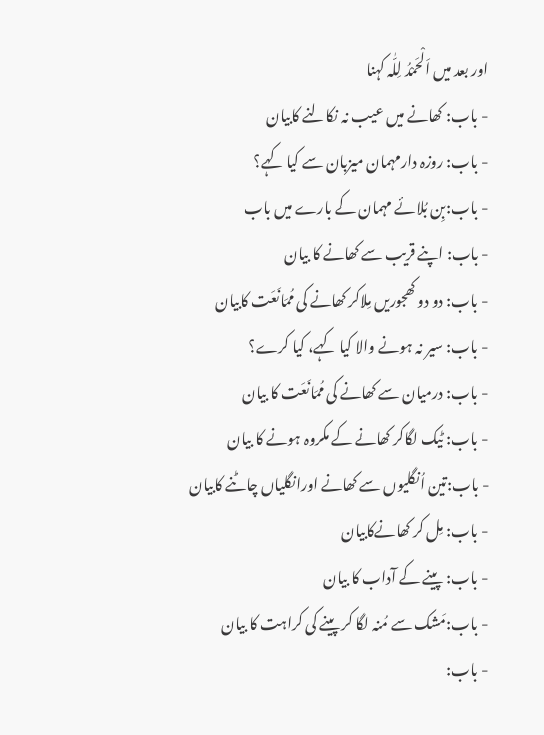اور بعد میں اَلْحَمْدُ لِلّٰہ کہنا
- باب: کھانے میں عیب نہ نکالنے کابیان
- باب: روزہ دارمہمان میزبان سے کیا کہے؟
- باب:بِن بُلائے مہمان کے بارے میں باب
- باب: اپنے قریب سے کھانے کا بیان
- باب: دو دو کھجوریں مِلاکر کھانے کی مُمَانَعَت کابیان
- باب: سیر نہ ہونے والا کیا کہے، کیا کرے؟
- باب: درمیان سے کھانے کی مُمَانَعَت کا بیان
- باب: ٹیک لگاکر کھانے کے مکروہ ہونے کا بیان
- باب:تین اُنگلیوں سے کھانے اورانگلیاں چاٹنے کابیان
- باب: مِل کر کھانےکابیان
- باب: پینے کے آداب کا بیان
- باب:مَشک سے مُنہ لگا کر پینے کی کراہت کا بیان
- باب: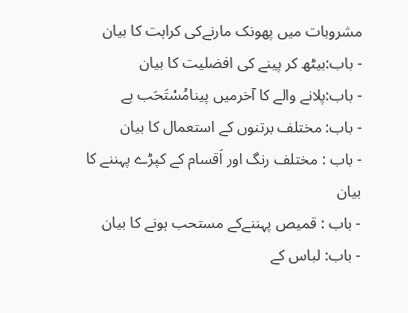مشروبات میں پھونک مارنےکی کراہت کا بیان
- باب:بیٹھ کر پینے کی افضلیت کا بیان
- باب:پلانے والے کا آخرمیں پینامُسْتَحَب ہے
- باب: مختلف برتنوں کے استعمال کا بیان
- باب : مختلف رنگ اور اَقسام کے کپڑے پہننے کا بیان
- باب : قمیص پہننےکے مستحب ہونے کا بیان
- باب: لباس کے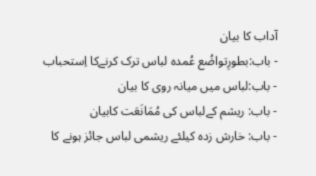آداب کا بیان
- باب:بطورِتواضُع عُمدہ لباس ترک کرنےکا اِستحباب
- باب:لباس میں میانہ روی کا بیان
- باب: ریشم کےلباس کی مُمَانَعَت کابیان
- باب: خارش زدہ کیلئے ریشمی لباس جائز ہونے کا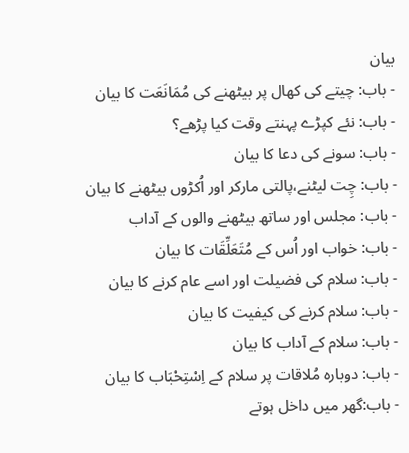بیان
- باب: چیتے کی کھال پر بیٹھنے کی مُمَانَعَت کا بیان
- باب: نئے کپڑے پہنتے وقت کیا پڑھے؟
- باب: سونے کی دعا کا بیان
- باب: چِت لیٹنے،پالتی مارکر اور اُکڑوں بیٹھنے کا بیان
- باب: مجلس اور ساتھ بیٹھنے والوں کے آداب
- باب: خواب اور اُس کے مُتَعَلِّقَات کا بیان
- باب: سلام کی فضیلت اور اسے عام کرنے کا بیان
- باب: سلام کرنے کی کیفیت کا بیان
- باب: سلام کے آداب کا بیان
- باب: دوبارہ مُلاقات پر سلام کے اِسْتِحْبَاب کا بیان
- باب:گھر میں داخل ہوتے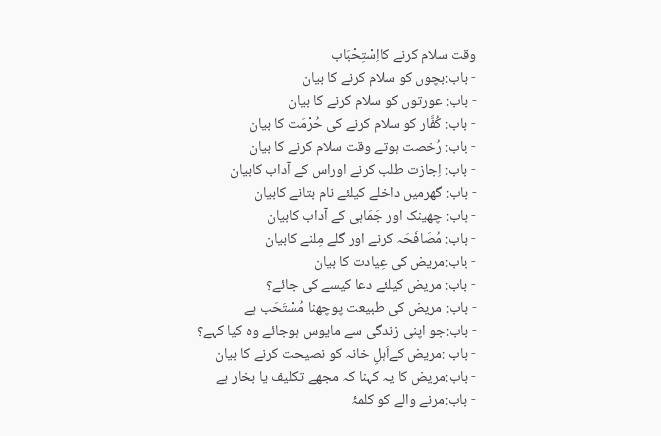وقت سلام کرنے کااِسْتِحْبَاب
- باب:بچوں کو سلام کرنے کا بیان
- باب: عورتوں کو سلام کرنے کا بیان
- باب: کُفَّار کو سلام کرنے کی حُرْمَت کا بیان
- باب: رُخصت ہوتے وقت سلام کرنے کا بیان
- باب: اِجازت طلب کرنے اوراس کے آداب کابیان
- باب: گھرمیں داخلے کیلئے نام بتانے کابیان
- باب: چھینک اور جَمَاہی کے آداب کابیان
- باب: مُصَافَحَہ کرنے اور گلے مِلنے کابیان
- باب:مریض کی عِیادت کا بیان
- باب: مریض کیلئے دعا کیسے کی جائے؟
- باب: مریض کی طبیعت پوچھنا مُسْتَحَب ہے
- باب:جو اپنی زندگی سے مایوس ہوجائے وہ کیا کہے؟
- باب :مریض کےاَہلِ خانہ کو نصیحت کرنے کا بیان
- باب:مریض کا یہ کہنا کہ مجھے تکلیف یا بخار ہے
- باب:مرنے والے کو کلمۂ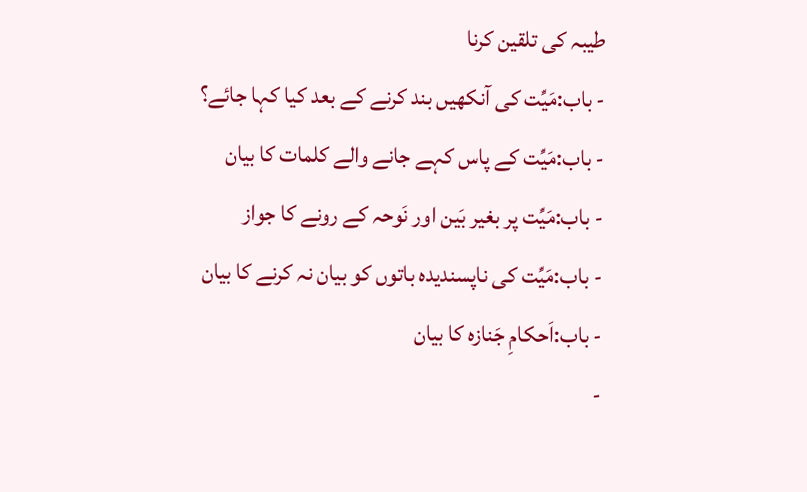طیبہ کی تلقین کرنا
- باب:مَیِّت کی آنکھیں بند کرنے کے بعد کیا کہا جائے؟
- باب:مَیِّت کے پاس کہے جانے والے کلمات کا بیان
- باب:مَیِّت پر بغیر بَین اور نَوحہ کے رونے کا جواز
- باب:مَیِّت کی ناپسندیدہ باتوں کو بیان نہ کرنے کا بیان
- باب:اَحکامِ جَنازہ کا بیان
-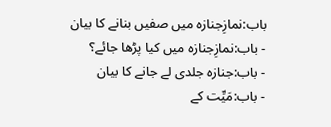باب:نمازِجنازہ میں صفیں بنانے کا بیان
- باب:نمازِجنازہ میں کیا پڑھا جائے؟
- باب:جنازہ جلدی لے جانے کا بیان
- باب:مَیِّت کے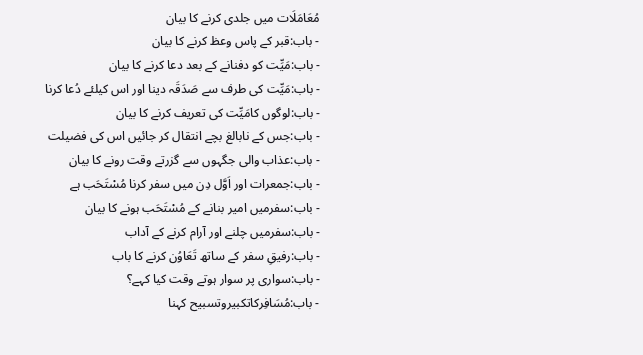مُعَامَلَات میں جلدی کرنے کا بیان
- باب:قبر کے پاس وعظ کرنے کا بیان
- باب:مَیِّت کو دفنانے کے بعد دعا کرنے کا بیان
- باب:مَیِّت کی طرف سے صَدَقَہ دینا اور اس کیلئے دُعا کرنا
- باب:لوگوں کامَیِّت کی تعریف کرنے کا بیان
- باب:جس کے نابالغ بچے انتقال کر جائیں اس کی فضیلت
- باب:عذاب والی جگہوں سے گزرتے وقت رونے کا بیان
- باب:جمعرات اور اَوَّل دِن میں سفر کرنا مُسْتَحَب ہے
- باب:سفرمیں امیر بنانے کے مُسْتَحَب ہونے کا بیان
- باب:سفرمیں چلنے اور آرام کرنے کے آداب
- باب:رفیقِ سفر کے ساتھ تَعَاوُن کرنے کا باب
- باب:سواری پر سوار ہوتے وقت کیا کہے؟
- باب:مُسَافِرکاتکبیروتسبیح کہنا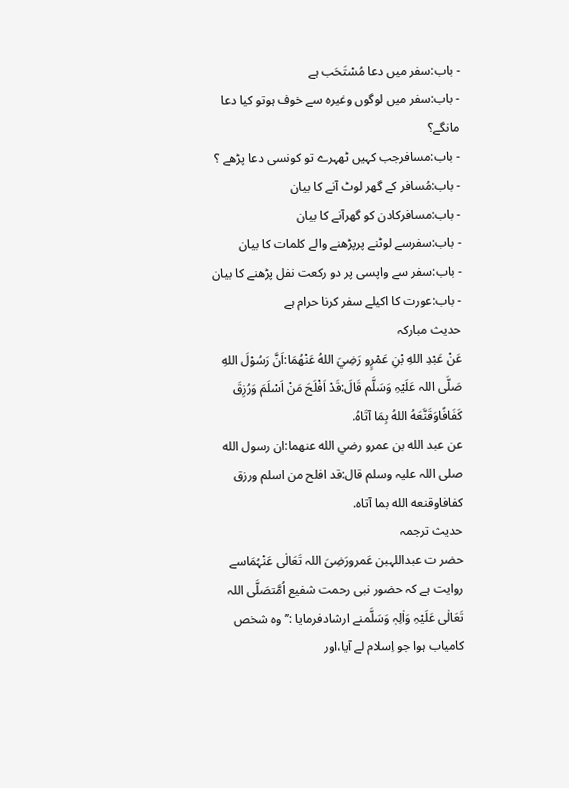- باب:سفر میں دعا مُسْتَحَب ہے
- باب:سفر میں لوگوں وغیرہ سے خوف ہوتو کیا دعا مانگے؟
- باب:مسافرجب کہیں ٹھہرے تو کونسی دعا پڑھے ؟
- باب:مُسافر کے گھر لوٹ آنے کا بیان
- باب:مسافرکادن کو گھرآنے کا بیان
- باب:سفرسے لوٹنے پرپڑھنے والے کلمات کا بیان
- باب:سفر سے واپسی پر دو رکعت نفل پڑھنے کا بیان
- باب:عورت کا اکیلے سفر کرنا حرام ہے
حدیث مبارکہ
عَنْ عَبْدِ اللهِ بْنِ عَمْرٍو رَضِيَ اللهُ عَنْهُمَا:اَنَّ رَسُوْلَ اللهِ صَلَّی اللہ عَلَیْہِ وَسَلَّم قَالَ:قَدْ اَفْلَحَ مَنْ اَسْلَمَ وَرُزِقَ كَفَافًاوَقَنَّعَهُ اللهُ بِمَا آتَاهُ.
عن عبد الله بن عمرو رضي الله عنهما:ان رسول الله صلی اللہ علیہ وسلم قال:قد افلح من اسلم ورزق كفافاوقنعه الله بما آتاه.
حدیث ترجمہ
حضر ت عبداللہبن عَمرورَضِیَ اللہ تَعَالٰی عَنْہُمَاسے روایت ہے کہ حضور نبی رحمت شفیع اُمَّتصَلَّی اللہ تَعَالٰی عَلَیْہِ وَاٰلِہٖ وَسَلَّمنے ارشادفرمایا :’’وہ شخص کامیاب ہوا جو اِسلام لے آیا،اور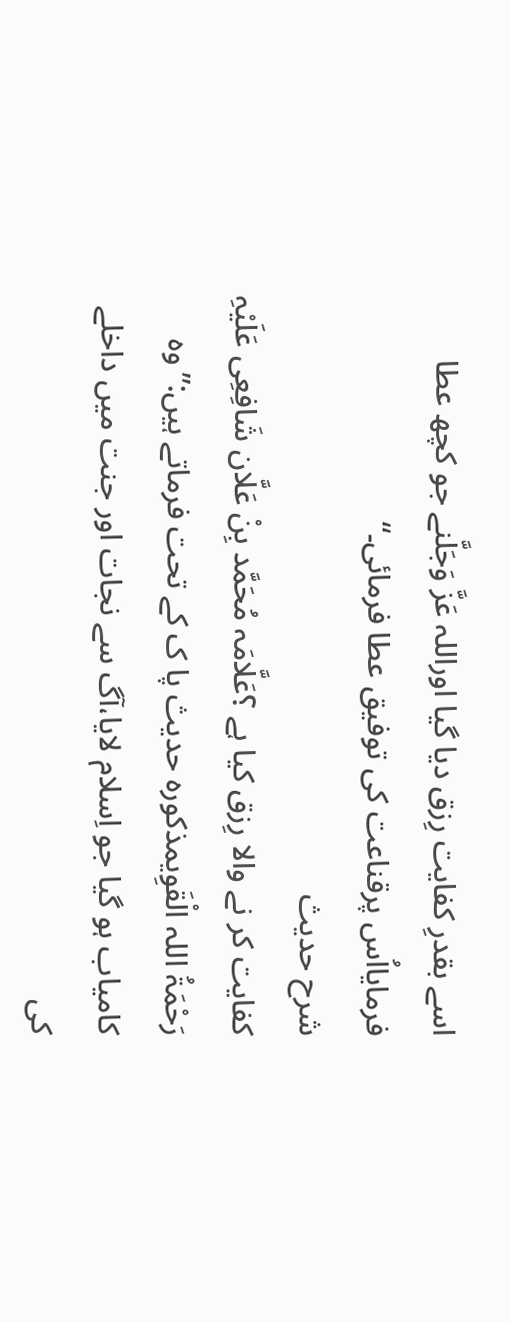اسے بقدرِ کفایت رِزق دیا گیا اوراللہ عَزَّ وَجَلَّنے جو کچھ عطا فرمایااُس پرقناعت کی توفیق عطا فرمائی۔‘‘
شرح حدیث
كفايت كر نے والا رِزق کیا ہے ؟عَلَّامَہ مُحَمَّد بِنْ عَلَّان شَافِعِی عَلَیْہِ رَحْمَۃُ اللہ الْقَوِیمذکورہ حدیث پا ک کے تحت فرماتے ہیں:’’وہ کامیاب ہو گیا جو اِسلام لایا،آگ سے نجات اور جنت میں داخلے کی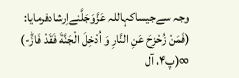وجہ سےجیساکہاللہ عَزَّوَجَلَّنےاِرشادفرمایا: (فَمَنْ زُحْزِحَ عَنِ النَّارِ وَ اُدْخِلَ الْجَنَّةَ فَقَدْ فَازَؕ-) ∞(پ۴، آل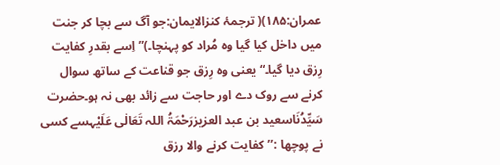عمران:۱۸۵)( ترجمۂ کنزالایمان:جو آگ سے بچا کر جنت میں داخل کیا گیا وہ مُراد کو پہنچا۔)”اِسے بقدرِ کفایت رِزق دیا گیا۔“یعنی وہ رِزق جو قناعت کے ساتھ سوال کرنے سے روک دے اور حاجت سے زائد بھی نہ ہو۔حضرت سَیِّدُنَاسعید بن عبد العزیزرَحْمَۃُ اللہ تَعَالٰی عَلَیْہسے کسی نے پوچھا :’’کفایت کرنے والا رزق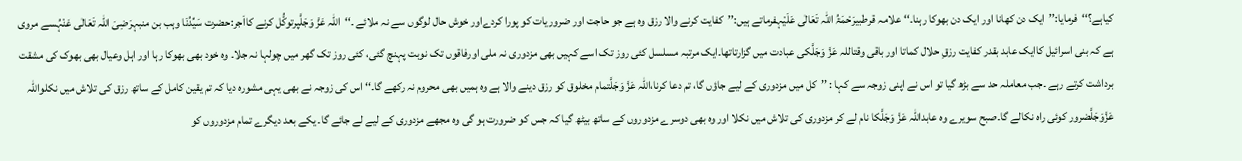کیاہے؟‘‘فرمایا:’’ایک دن کھانا اور ایک دن بھوکا رہنا۔‘‘ علامہ قرطبیرَحْمَۃُ اللہ تَعَالٰی عَلَیْہفرماتے ہیں:’’کفایت کرنے والا رزق وہ ہے جو حاجت اور ضروریات کو پورا کردےاور خوش حال لوگوں سے نہ ملائے ۔‘‘اللہ عَزَّ وَجَلَّپرتوکُّل کرنے کااَجر:حضرت سَیِّدُنَا وہب بن منبہرَضِیَ اللہ تَعَالٰی عَنْہُسے مروی ہے کہ بنی اسرائیل کاایک عابد بقدر کفایت رزقِ حلال کماتا اور باقی وقتاللہ عَزَّ وَجَلَّکی عبادت میں گزارتاتھا۔ایک مرتبہ مسلسل کئی روز تک اسے کہیں بھی مزدوری نہ ملی اورفاقوں تک نوبت پہنچ گئی، کئی روز تک گھر میں چولہا نہ جلا۔ وہ خود بھی بھوکا رہا اور اہل وعیال بھی بھوک کی مشقت برداشت کرتے رہے ۔جب معاملہ حد سے بڑھ گیا تو اس نے اپنی زوجہ سے کہا : ’’کل میں مزدوری کے لیے جاؤں گا، تم دعا کرنا،اللہ عَزَّ وَجَلَّتمام مخلوق کو رزق دینے والا ہے وہ ہمیں بھی محروم نہ رکھے گا۔‘‘ اس کی زوجہ نے بھی یہی مشورہ دیا کہ تم یقین کامل کے ساتھ رزق کی تلاش میں نکلواللہ عَزَّوَجَلَّضرور کوئی راہ نکالے گا۔صبح سویرے وہ عابداللہ عَزَّ وَجَلَّکا نام لے کر مزدوری کی تلاش میں نکلا اور وہ بھی دوسرے مزدوروں کے ساتھ بیٹھ گیا کہ جس کو ضرورت ہو گی وہ مجھے مزدوری کے لیے لے جائے گا۔ یکے بعد دیگرے تمام مزدوروں کو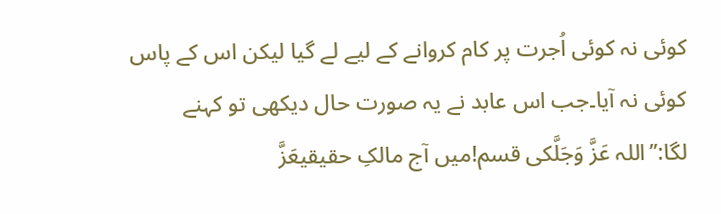کوئی نہ کوئی اُجرت پر کام کروانے کے لیے لے گیا لیکن اس کے پاس کوئی نہ آیا۔جب اس عابد نے یہ صورت حال دیکھی تو کہنے لگا:’’اللہ عَزَّ وَجَلَّکی قسم!میں آج مالکِ حقیقیعَزَّ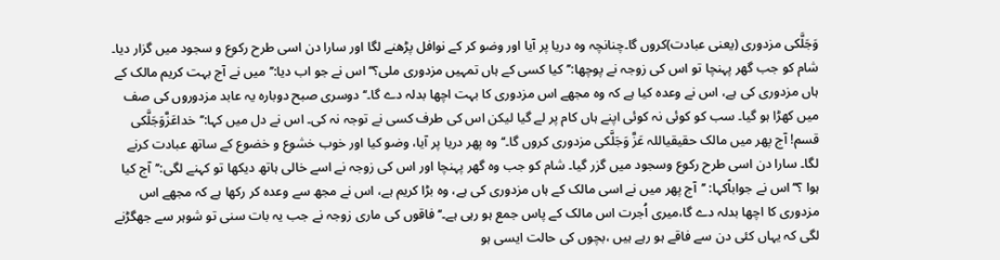وَجَلَّکی مزدوری (یعنی عبادت)کروں گا۔چنانچہ وہ دریا پر آیا اور وضو کر کے نوافل پڑھنے لگا اور سارا دن اسی طرح رکوع و سجود میں گزار دیا۔ شام کو جب گھر پہنچا تو اس کی زوجہ نے پوچھا:’’کیا کسی کے ہاں تمہیں مزدوری ملی؟‘‘ اس نے جو اب دیا:’’میں نے آج بہت کریم مالک کے ہاں مزدوری کی ہے، اس نے وعدہ کیا ہے کہ وہ مجھے اس مزدوری کا بہت اچھا بدلہ دے گا۔‘‘دوسری صبح دوبارہ یہ عابد مزدوروں کی صف میں کھڑا ہو گیا۔ سب کو کوئی نہ کوئی اپنے ہاں کام پر لے گیا لیکن اس کی طرف کسی نے توجہ نہ کی۔ اس نے دل میں کہا:’’خداعَزَّوَجَلَّکی قسم! آج پھر میں مالک حقیقیاللہ عَزَّ وَجَلَّکی مزدوری کروں گا۔‘‘وہ پھر دریا پر آیا، وضو کیا اور خوب خشوع و خضوع کے ساتھ عبادت کرنے لگا۔ سارا دن اسی طرح رکوع وسجود میں گزر گیا۔ شام کو جب وہ گھر پہنچا اور اس کی زوجہ نے اسے خالی ہاتھ دیکھا تو کہنے لگی:’’آج کیا ہوا ؟‘‘اس نے جواباًکہا: ’’آج پھر میں نے اسی مالک کے ہاں مزدوری کی ہے، وہ بڑا کریم ہے، اس نے مجھ سے وعدہ کر رکھا ہے کہ مجھے اس مزدوری کا اچھا بدلہ دے گا،میری اُجرت اس مالک کے پاس جمع ہو رہی ہے۔‘‘ فاقوں کی ماری زوجہ نے جب یہ بات سنی تو شوہر سے جھگڑنے لگی کہ یہاں کئی دن سے فاقے ہو رہے ہیں ،بچوں کی حالت ایسی ہو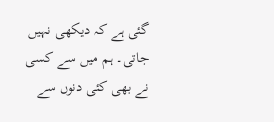گئی ہے کہ دیکھی نہیں جاتی۔ ہم میں سے کسی نے بھی کئی دنوں سے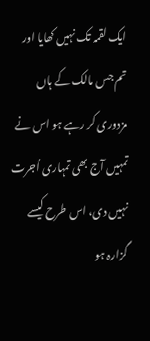ایک لقمہ تک نہیں کھایا اور تم جس مالک کے ہاں مزدوری کر رہے ہو اس نے تمہیں آج بھی تمہاری اُجرت نہیں دی، اس طرح کیسے گزارہ ہو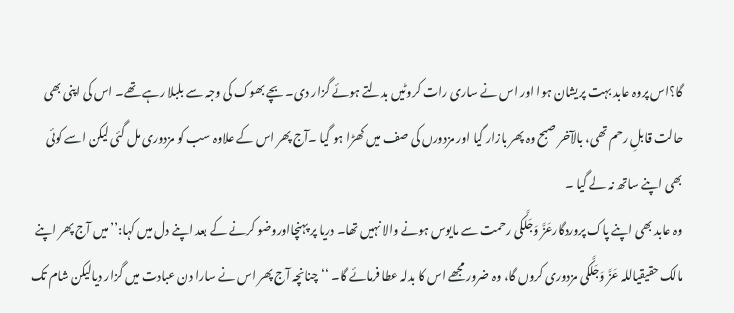گا؟اس پروہ عابد بہت پریشان ہوا اور اس نے ساری رات کروٹیں بدلتے ہوئے گزار دی۔ بچے بھوک کی وجہ سے بلبلا رہے تھے۔ اس کی اپنی بھی حالت قابلِ رحم تھی، بالآخر صبح وہ پھر بازار گیا اور مزدورں کی صف میں کھڑا ہو گیا ۔آج پھر اس کے علاوہ سب کو مزدوری مل گئی لیکن اسے کوئی بھی اپنے ساتھ نہ لے گیا ۔
وہ عابد بھی اپنے پاک پروردگارعَزَّ وَجَلَّکی رحمت سے مایوس ہونے والا نہیں تھا۔ دریا پر پہنچااوروضو کرنے کے بعد اپنے دل میں کہا:’’میں آج پھر اپنے مالک حقیقیاللہ عَزَّ وَجَلَّکی مزدوری کروں گا، وہ ضرور مجھے اس کا بدلہ عطا فرمائے گا۔ ‘‘چنانچہ آج پھر اس نے سارا دن عبادت میں گزار دیالیکن شام تک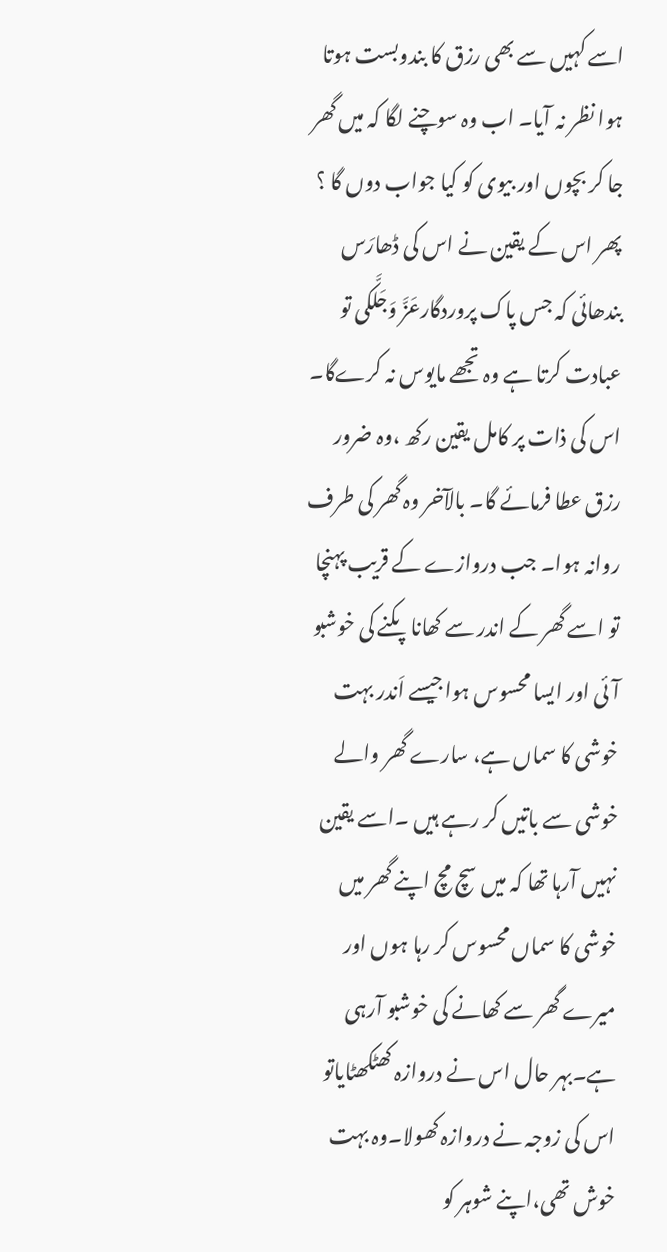اسے کہیں سے بھی رزق کا بندوبست ہوتا ہوا نظر نہ آیا۔ اب وہ سوچنے لگا کہ میں گھر جا کر بچوں اور بیوی کو کیا جواب دوں گا ؟ پھر اس کے یقین نے اس کی ڈھارَس بندھائی کہ جس پاک پروردگارعَزَّ وَجَلَّکی تو عبادت کرتا ہے وہ تجھے مایوس نہ کرےگا۔ اس کی ذات پر کامل یقین رکھ ،وہ ضرور رزق عطا فرمائے گا۔ بالآخر وہ گھر کی طرف روانہ ہوا۔ جب دروازے کے قریب پہنچا تو اسے گھر کے اندر سے کھانا پکنے کی خوشبو آئی اور ایسا محسوس ہواجیسے اَندر بہت خوشی کا سماں ہے، سارے گھر والے خوشی سے باتیں کر رہے ہیں ۔اسے یقین نہیں آرہا تھا کہ میں سچ مچ اپنے گھر میں خوشی کا سماں محسوس کر رہا ہوں اور میرے گھر سے کھانے کی خوشبو آرہی ہے۔بہر حال اس نے دروازہ کھٹکھٹایاتو اس کی زوجہ نے دروازہ کھولا۔وہ بہت خوش تھی،اپنے شوہر کو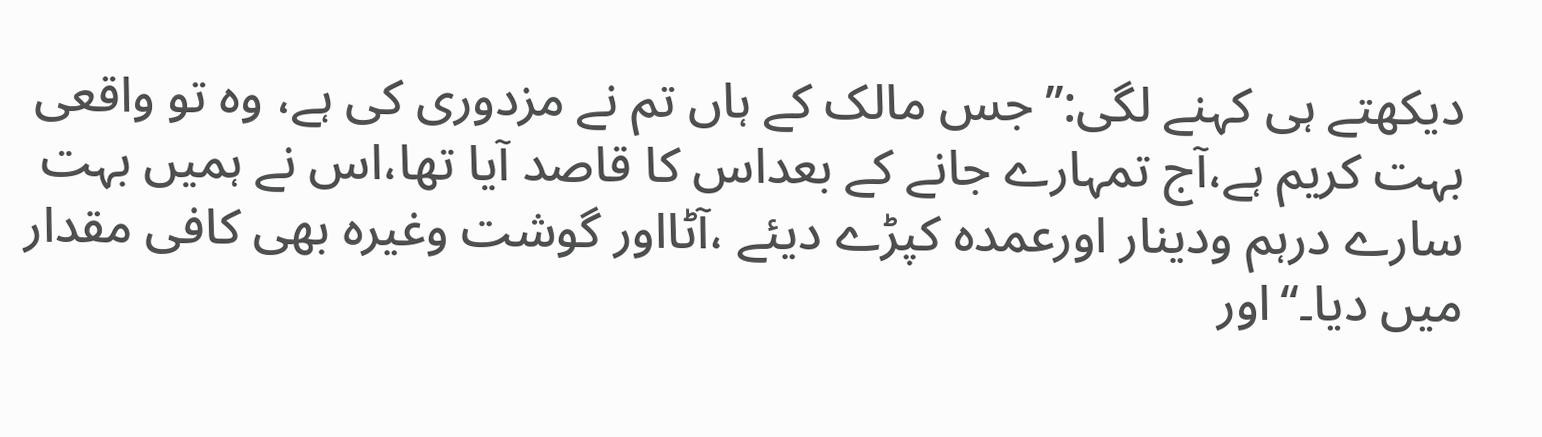دیکھتے ہی کہنے لگی:’’جس مالک کے ہاں تم نے مزدوری کی ہے، وہ تو واقعی بہت کریم ہے،آج تمہارے جانے کے بعداس کا قاصد آیا تھا،اس نے ہمیں بہت سارے درہم ودینار اورعمدہ کپڑے دیئے ،آٹااور گوشت وغیرہ بھی کافی مقدار میں دیا۔‘‘اور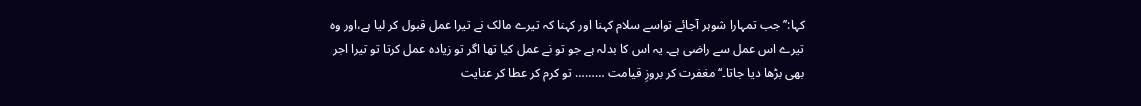کہا:’’جب تمہارا شوہر آجائے تواسے سلام کہنا اور کہنا کہ تیرے مالک نے تیرا عمل قبول کر لیا ہے،اور وہ تیرے اس عمل سے راضی ہے۔ یہ اس کا بدلہ ہے جو تو نے عمل کیا تھا اگر تو زیادہ عمل کرتا تو تیرا اجر بھی بڑھا دیا جاتا۔‘‘مغفرت کر بروزِ قیامت ……… تو کرم کر عطا کر عنایت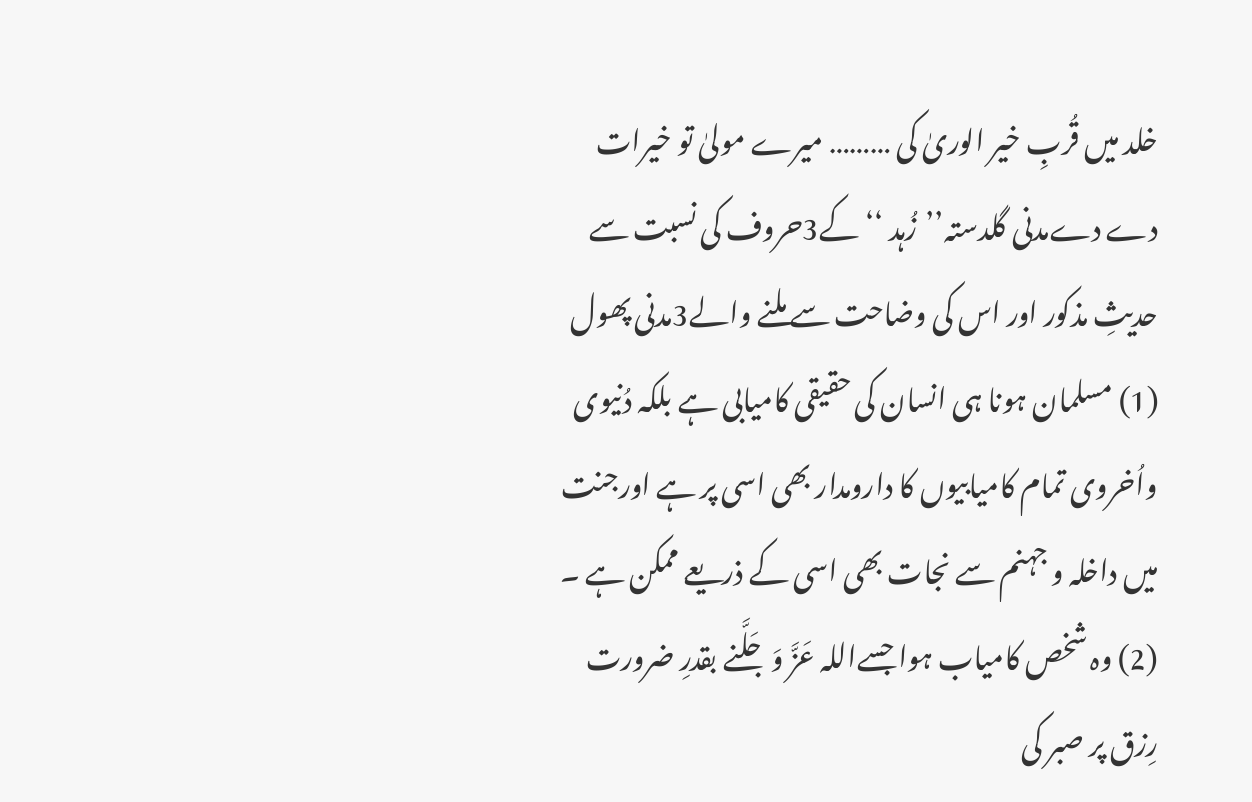خلد میں قُربِ خیر الوریٰ کی ……… میرے مولیٰ تو خیرات دے دےمدنی گلدستہ’’زُہد ‘‘کے3حروف کی نسبت سے حدیثِ مذکور اور اس کی وضاحت سے ملنے والے3مدنی پھول
(1) مسلمان ہونا ہی انسان کی حقیقی کامیابی ہے بلکہ دُنیوی واُخروی تمام کامیابیوں کا دارومدار بھی اسی پر ہے اورجنت میں داخلہ و جہنم سے نجات بھی اسی کے ذریعے ممکن ہے ۔
(2) وہ شخص کامیاب ہوا جسےاللہ عَزَّ وَجَلَّنے بقدرِ ضرورت رِزق پر صبر کی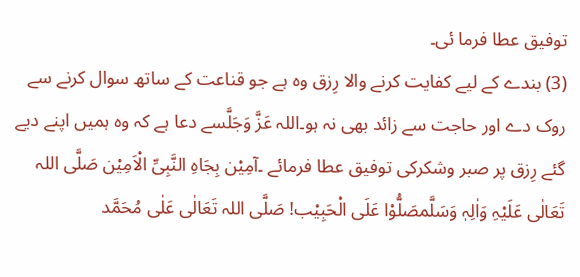توفیق عطا فرما ئی۔
(3) بندے کے لیے کفایت کرنے والا رِزق وہ ہے جو قناعت کے ساتھ سوال کرنے سے روک دے اور حاجت سے زائد بھی نہ ہو۔اللہ عَزَّ وَجَلَّسے دعا ہے کہ وہ ہمیں اپنے دیے گئے رِزق پر صبر وشکرکی توفیق عطا فرمائے ۔آمِیْن بِجَاہِ النَّبِیِّ الْاَمِیْن صَلَّی اللہ تَعَالٰی عَلَیْہِ وَاٰلِہٖ وَسَلَّمصَلُّوْا عَلَی الْحَبِیْب! صَلَّی اللہ تَعَالٰی عَلٰی مُحَمَّد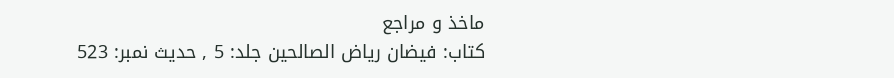ماخذ و مراجع
کتاب: فیضان ریاض الصالحین جلد: 5 , حدیث نمبر: 523